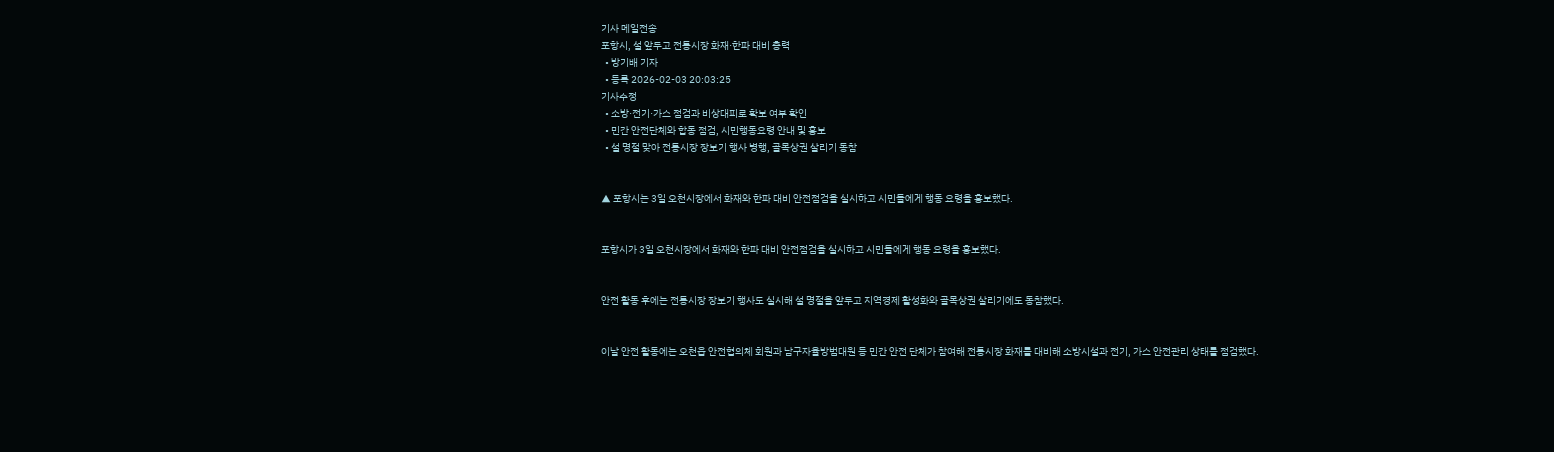기사 메일전송
포항시, 설 앞두고 전통시장 화재·한파 대비 총력
  • 방기배 기자
  • 등록 2026-02-03 20:03:25
기사수정
  • 소방·전기·가스 점검과 비상대피로 확보 여부 확인
  • 민간 안전단체와 합동 점검, 시민행동요령 안내 및 홍보
  • 설 명절 맞아 전통시장 장보기 행사 병행, 골목상권 살리기 동참


▲ 포항시는 3일 오천시장에서 화재와 한파 대비 안전점검을 실시하고 시민들에게 행동 요령을 홍보했다.


포항시가 3일 오천시장에서 화재와 한파 대비 안전점검을 실시하고 시민들에게 행동 요령을 홍보했다.


안전 활동 후에는 전통시장 장보기 행사도 실시해 설 명절을 앞두고 지역경제 활성화와 골목상권 살리기에도 동참했다.


이날 안전 활동에는 오천읍 안전협의체 회원과 남구자율방범대원 등 민간 안전 단체가 참여해 전통시장 화재를 대비해 소방시설과 전기, 가스 안전관리 상태를 점검했다.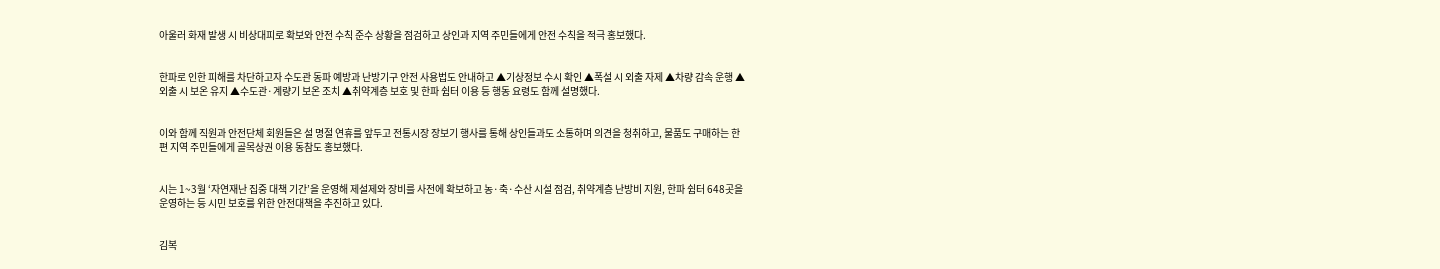아울러 화재 발생 시 비상대피로 확보와 안전 수칙 준수 상황을 점검하고 상인과 지역 주민들에게 안전 수칙을 적극 홍보했다.


한파로 인한 피해를 차단하고자 수도관 동파 예방과 난방기구 안전 사용법도 안내하고 ▲기상정보 수시 확인 ▲폭설 시 외출 자제 ▲차량 감속 운행 ▲외출 시 보온 유지 ▲수도관·계량기 보온 조치 ▲취약계층 보호 및 한파 쉼터 이용 등 행동 요령도 함께 설명했다.


이와 함께 직원과 안전단체 회원들은 설 명절 연휴를 앞두고 전통시장 장보기 행사를 통해 상인들과도 소통하며 의견을 청취하고, 물품도 구매하는 한편 지역 주민들에게 골목상권 이용 동참도 홍보했다.


시는 1~3월 ‘자연재난 집중 대책 기간’을 운영해 제설제와 장비를 사전에 확보하고 농·축·수산 시설 점검, 취약계층 난방비 지원, 한파 쉼터 648곳을 운영하는 등 시민 보호를 위한 안전대책을 추진하고 있다.


김복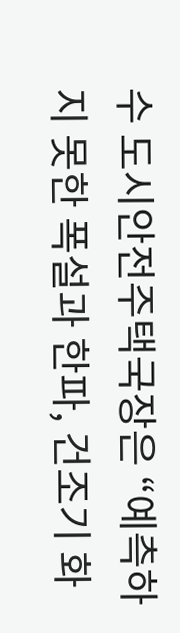수 도시안전주택국장은 “예측하지 못한 폭설과 한파, 건조기 화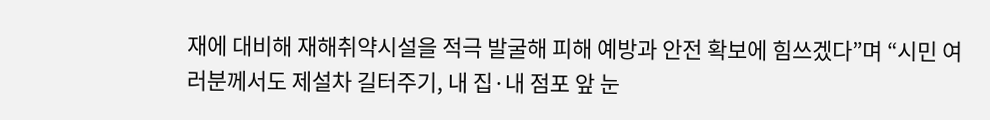재에 대비해 재해취약시설을 적극 발굴해 피해 예방과 안전 확보에 힘쓰겠다”며 “시민 여러분께서도 제설차 길터주기, 내 집·내 점포 앞 눈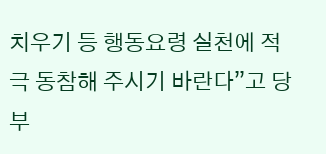치우기 등 행동요령 실천에 적극 동참해 주시기 바란다”고 당부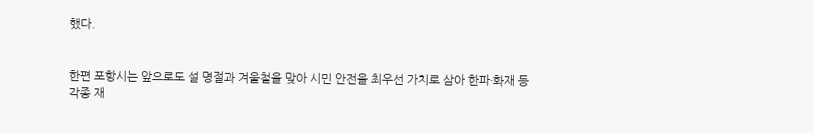했다.


한편 포항시는 앞으로도 설 명절과 겨울철을 맞아 시민 안전을 최우선 가치로 삼아 한파·화재 등 각종 재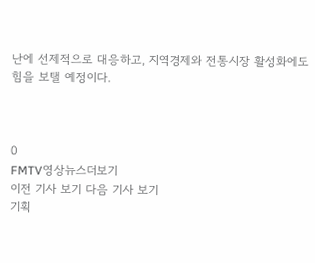난에 선제적으로 대응하고, 지역경제와 전통시장 활성화에도 힘을 보탤 예정이다.



0
FMTV영상뉴스더보기
이전 기사 보기 다음 기사 보기
기획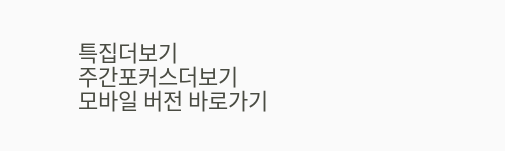특집더보기
주간포커스더보기
모바일 버전 바로가기